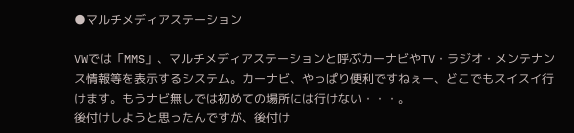●マルチメディアステーション

VWでは「MMS」、マルチメディアステーションと呼ぶカーナビやTV・ラジオ・メンテナンス情報等を表示するシステム。カーナビ、やっぱり便利ですねぇー、どこでもスイスイ行けます。もうナビ無しでは初めての場所には行けない・・・。
後付けしようと思ったんですが、後付け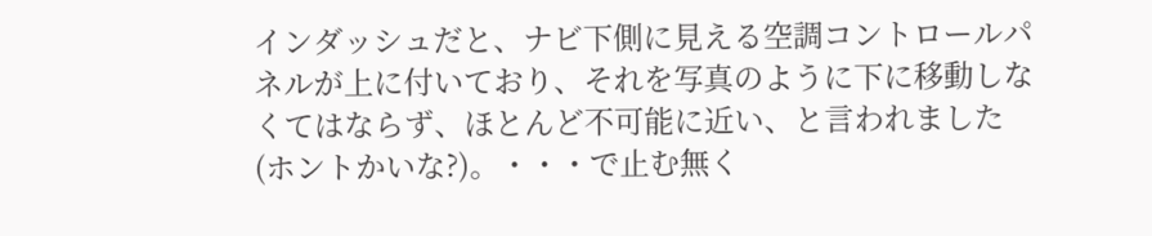インダッシュだと、ナビ下側に見える空調コントロールパネルが上に付いており、それを写真のように下に移動しなくてはならず、ほとんど不可能に近い、と言われました
(ホントかいな?)。・・・で止む無く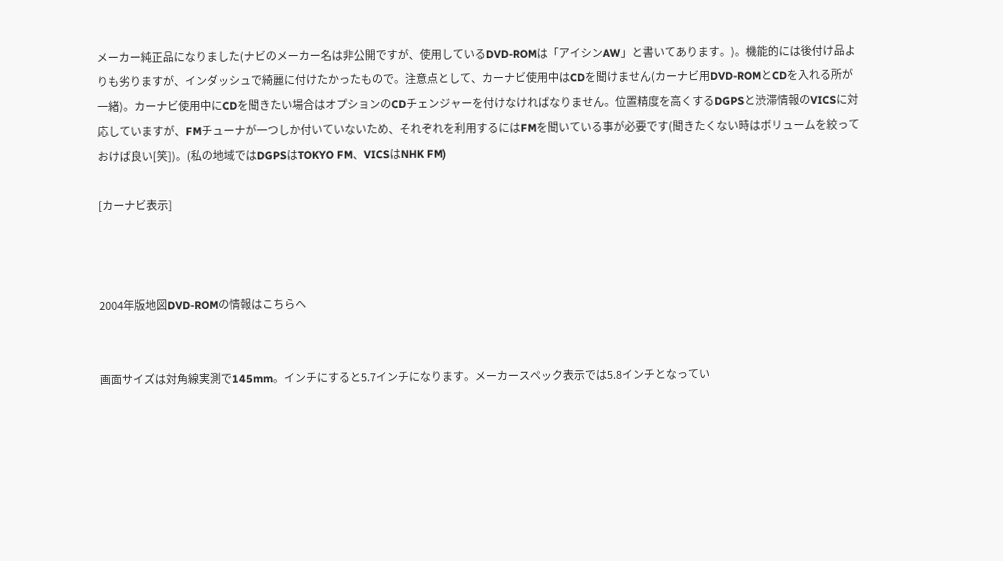メーカー純正品になりました(ナビのメーカー名は非公開ですが、使用しているDVD-ROMは「アイシンAW」と書いてあります。)。機能的には後付け品よりも劣りますが、インダッシュで綺麗に付けたかったもので。注意点として、カーナビ使用中はCDを聞けません(カーナビ用DVD-ROMとCDを入れる所が一緒)。カーナビ使用中にCDを聞きたい場合はオプションのCDチェンジャーを付けなければなりません。位置精度を高くするDGPSと渋滞情報のVICSに対応していますが、FMチューナが一つしか付いていないため、それぞれを利用するにはFMを聞いている事が必要です(聞きたくない時はボリュームを絞っておけば良い[笑])。(私の地域ではDGPSはTOKYO FM、VICSはNHK FM)

[カーナビ表示]



2004年版地図DVD-ROMの情報はこちらへ


画面サイズは対角線実測で145mm。インチにすると5.7インチになります。メーカースペック表示では5.8インチとなってい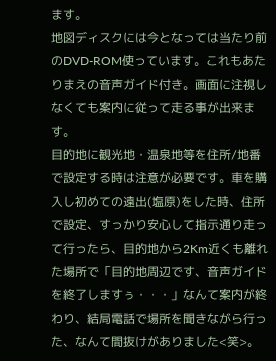ます。
地図ディスクには今となっては当たり前のDVD-ROM使っています。これもあたりまえの音声ガイド付き。画面に注視しなくても案内に従って走る事が出来ます。
目的地に観光地・温泉地等を住所/地番で設定する時は注意が必要です。車を購入し初めての遠出(塩原)をした時、住所で設定、すっかり安心して指示通り走って行ったら、目的地から2Km近くも離れた場所で「目的地周辺です、音声ガイドを終了しますぅ・・・」なんて案内が終わり、結局電話で場所を聞きながら行った、なんて間抜けがありました<笑>。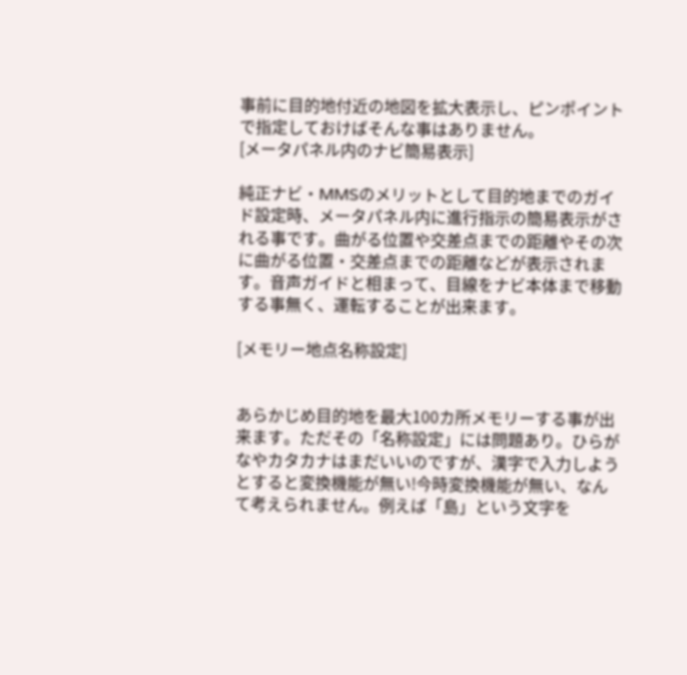事前に目的地付近の地図を拡大表示し、ピンポイントで指定しておけばそんな事はありません。
[メータパネル内のナビ簡易表示]

純正ナビ・MMSのメリットとして目的地までのガイド設定時、メータパネル内に進行指示の簡易表示がされる事です。曲がる位置や交差点までの距離やその次に曲がる位置・交差点までの距離などが表示されます。音声ガイドと相まって、目線をナビ本体まで移動する事無く、運転することが出来ます。

[メモリー地点名称設定]


あらかじめ目的地を最大100カ所メモリーする事が出来ます。ただその「名称設定」には問題あり。ひらがなやカタカナはまだいいのですが、漢字で入力しようとすると変換機能が無い!今時変換機能が無い、なんて考えられません。例えば「島」という文字を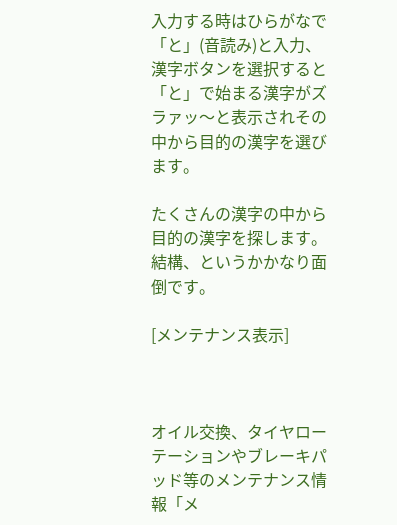入力する時はひらがなで「と」(音読み)と入力、漢字ボタンを選択すると「と」で始まる漢字がズラァッ〜と表示されその中から目的の漢字を選びます。

たくさんの漢字の中から目的の漢字を探します。結構、というかかなり面倒です。

[メンテナンス表示]



オイル交換、タイヤローテーションやブレーキパッド等のメンテナンス情報「メ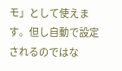モ」として使えます。但し自動で設定されるのではな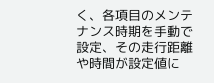く、各項目のメンテナンス時期を手動で設定、その走行距離や時間が設定値に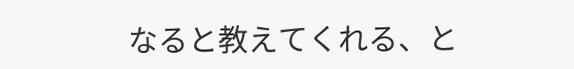なると教えてくれる、と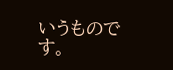いうものです。